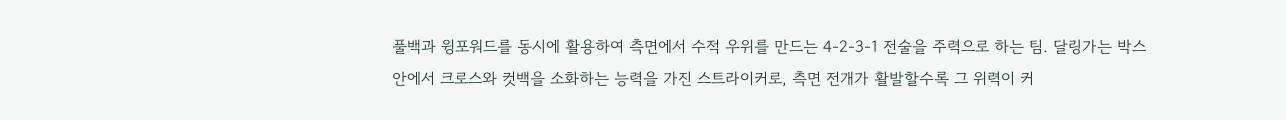풀백과 윙포워드를 동시에 활용하여 측면에서 수적 우위를 만드는 4-2-3-1 전술을 주력으로 하는 팀. 달링가는 박스 안에서 크로스와 컷백을 소화하는 능력을 가진 스트라이커로, 측면 전개가 활발할수록 그 위력이 커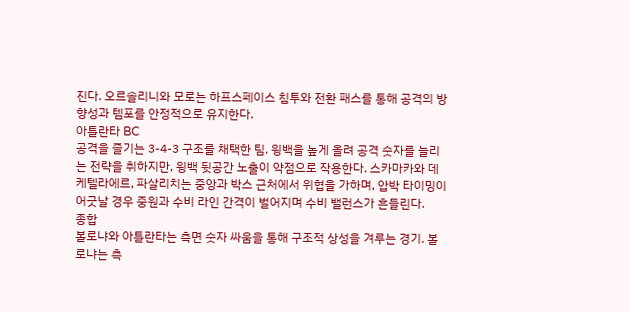진다. 오르솔리니와 모로는 하프스페이스 침투와 전환 패스를 통해 공격의 방향성과 템포를 안정적으로 유지한다.
아틀란타 BC
공격을 즐기는 3-4-3 구조를 채택한 팀. 윙백을 높게 올려 공격 숫자를 늘리는 전략을 취하지만, 윙백 뒷공간 노출이 약점으로 작용한다. 스카마카와 데 케텔라에르, 파살리치는 중앙과 박스 근처에서 위협을 가하며, 압박 타이밍이 어긋날 경우 중원과 수비 라인 간격이 벌어지며 수비 밸런스가 흔들린다.
종합
볼로냐와 아틀란타는 측면 숫자 싸움을 통해 구조적 상성을 겨루는 경기. 볼로냐는 측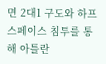면 2대1 구도와 하프스페이스 침투를 통해 아틀란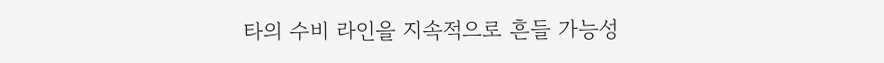타의 수비 라인을 지속적으로 흔들 가능성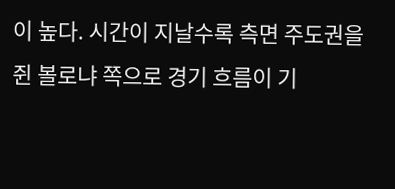이 높다. 시간이 지날수록 측면 주도권을 쥔 볼로냐 쪽으로 경기 흐름이 기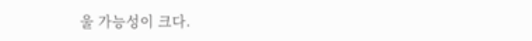울 가능성이 크다.